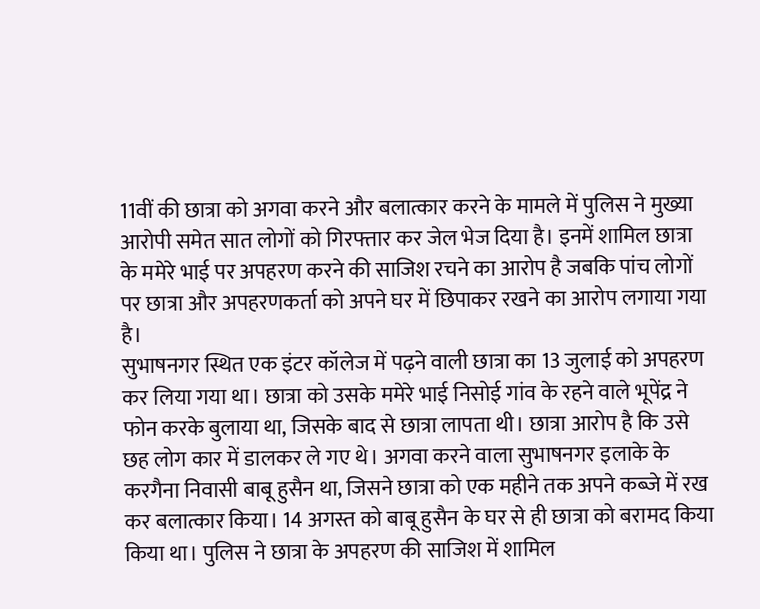11वीं की छात्रा को अगवा करने और बलात्कार करने के मामले में पुलिस ने मुख्या आरोपी समेत सात लोगों को गिरफ्तार कर जेल भेज दिया है। इनमें शामिल छात्रा के ममेरे भाई पर अपहरण करने की साजिश रचने का आरोप है जबकि पांच लोगों पर छात्रा और अपहरणकर्ता को अपने घर में छिपाकर रखने का आरोप लगाया गया है।
सुभाषनगर स्थित एक इंटर कॉलेज में पढ़ने वाली छात्रा का 13 जुलाई को अपहरण कर लिया गया था। छात्रा को उसके ममेरे भाई निसोई गांव के रहने वाले भूपेंद्र ने फोन करके बुलाया था, जिसके बाद से छात्रा लापता थी। छात्रा आरोप है कि उसे छह लोग कार में डालकर ले गए थे। अगवा करने वाला सुभाषनगर इलाके के करगैना निवासी बाबू हुसैन था, जिसने छात्रा को एक महीने तक अपने कब्जे में रख कर बलात्कार किया। 14 अगस्त को बाबू हुसैन के घर से ही छात्रा को बरामद किया किया था। पुलिस ने छात्रा के अपहरण की साजिश में शामिल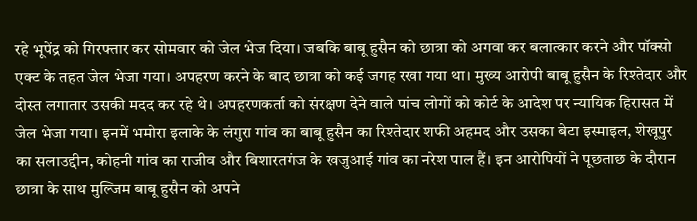रहे भूपेंद्र को गिरफ्तार कर सोमवार को जेल भेज दिया। जबकि बाबू हुसैन को छात्रा को अगवा कर बलात्कार करने और पॉक्सो एक्ट के तहत जेल भेजा गया। अपहरण करने के बाद छात्रा को कई जगह रखा गया था। मुख्य आरोपी बाबू हुसैन के रिश्तेदार और दोस्त लगातार उसकी मदद कर रहे थे। अपहरणकर्ता को संरक्षण देने वाले पांच लोगों को कोर्ट के आदेश पर न्यायिक हिरासत में जेल भेजा गया। इनमें भमोरा इलाके के लंगुरा गांव का बाबू हुसैन का रिश्तेदार शफी अहमद और उसका बेटा इस्माइल, शेखूपुर का सलाउद्दीन, कोहनी गांव का राजीव और बिशारतगंज के खजुआई गांव का नरेश पाल हैं। इन आरोपियों ने पूछताछ के दौरान छात्रा के साथ मुल्जिम बाबू हुसैन को अपने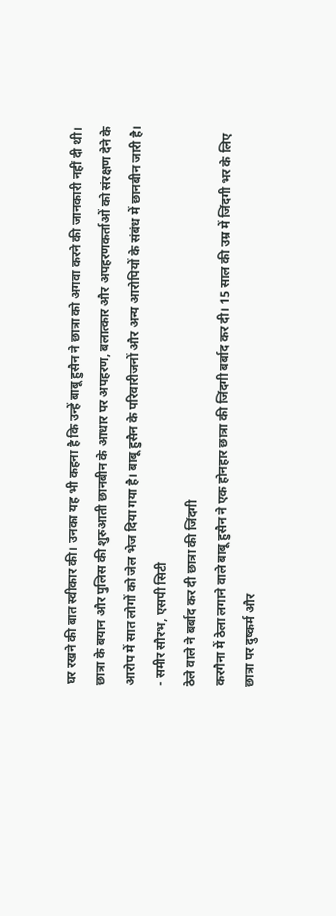घर रखने की बात स्वीकार की। उनका यह भी कहना है कि उन्हें बाबू हुसैन ने छात्रा को अगवा करने की जानकारी नहीं दी थी।
छात्रा के बयान और पुलिस की शुरुआती छानबीन के आधार पर अपहरण, बलात्कार और अपहरणकर्ताओं को संरक्षण देने के आरोप में सात लोगों को जेल भेज दिया गया है। बाबू हुसैन के परिवारीजनों और अन्य आरोपियों के संबंध में छानबीन जारी है।
- समीर सौरभ, एसपी सिटी
ठेले वाले ने बर्बाद कर दी छात्रा की जिंदगी
करगैना में ठेला लगाने वाले बाबू हुसैन ने एक होनहार छात्रा की जिंदगी बर्बाद कर दी। 15 साल की उम्र में जिंदगी भर के लिए छात्रा पर दुष्कर्म और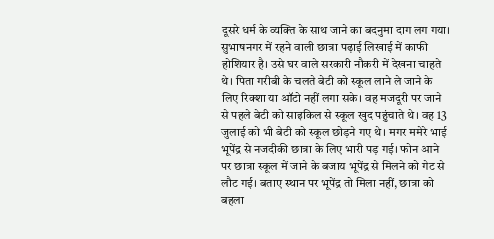दूसरे धर्म के व्यक्ति के साथ जाने का बदनुमा दाग लग गया।
सुभाषनगर में रहने वाली छात्रा पढ़ाई लिखाई में काफी होशियार है। उसे घर वाले सरकारी नौकरी में देखना चाहते थे। पिता गरीबी के चलते बेटी को स्कूल लाने ले जाने के लिए रिक्शा या ऑटो नहीं लगा सके। वह मजदूरी पर जाने से पहले बेटी को साइकिल से स्कूल खुद पहुंचाते थे। वह 13 जुलाई को भी बेटी को स्कूल छोड़ने गए थे। मगर ममेरे भाई भूपेंद्र से नजदीकी छात्रा के लिए भारी पड़ गई। फोन आने पर छात्रा स्कूल में जाने के बजाय भूपेंद्र से मिलने को गेट से लौट गई। बताए स्थान पर भूपेंद्र तो मिला नहीं, छात्रा को बहला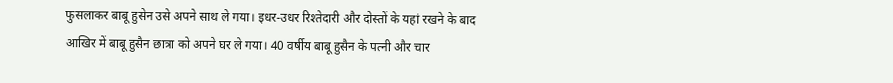फुसलाकर बाबू हुसेन उसे अपने साथ ले गया। इधर-उधर रिश्तेदारी और दोस्तों के यहां रखने के बाद आखिर में बाबू हुसैन छात्रा को अपने घर ले गया। 40 वर्षीय बाबू हुसैन के पत्नी और चार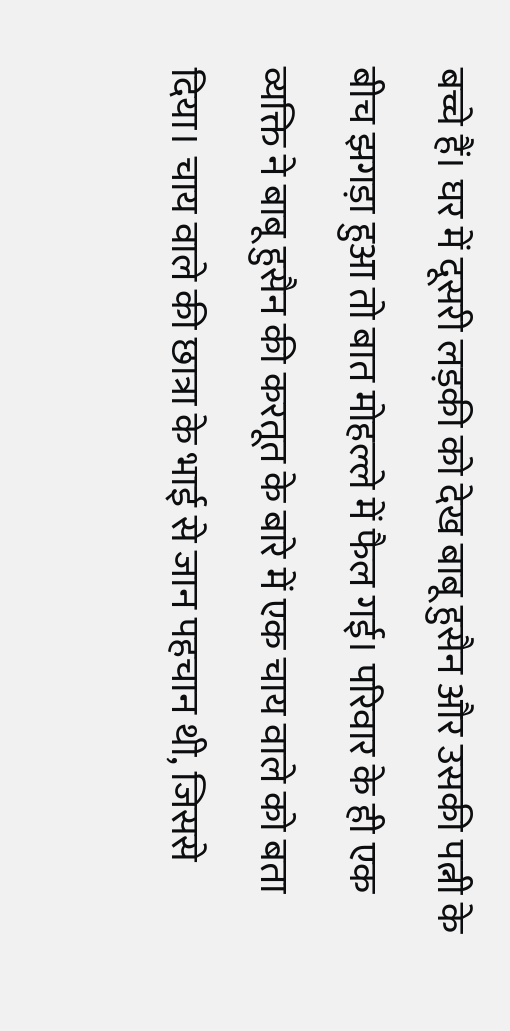बच्चे हैं। घर में दूसरी लड़की को देख बाबू हुसैन और उसकी पत्नी के बीच झगड़ा हुआ तो बात मोहल्ले में फैल गई। परिवार के ही एक व्यक्ति ने बाबू हुसैन की करतूत के बारे में एक चाय वाले को बता दिया। चाय वाले की छात्रा के भाई से जान पहचान थी, जिससे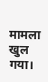मामला खुल गया।